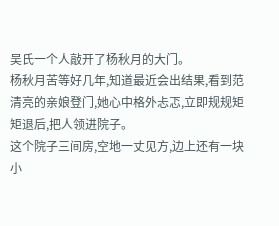吴氏一个人敲开了杨秋月的大门。
杨秋月苦等好几年,知道最近会出结果,看到范清亮的亲娘登门,她心中格外忐忑,立即规规矩矩退后,把人领进院子。
这个院子三间房,空地一丈见方,边上还有一块小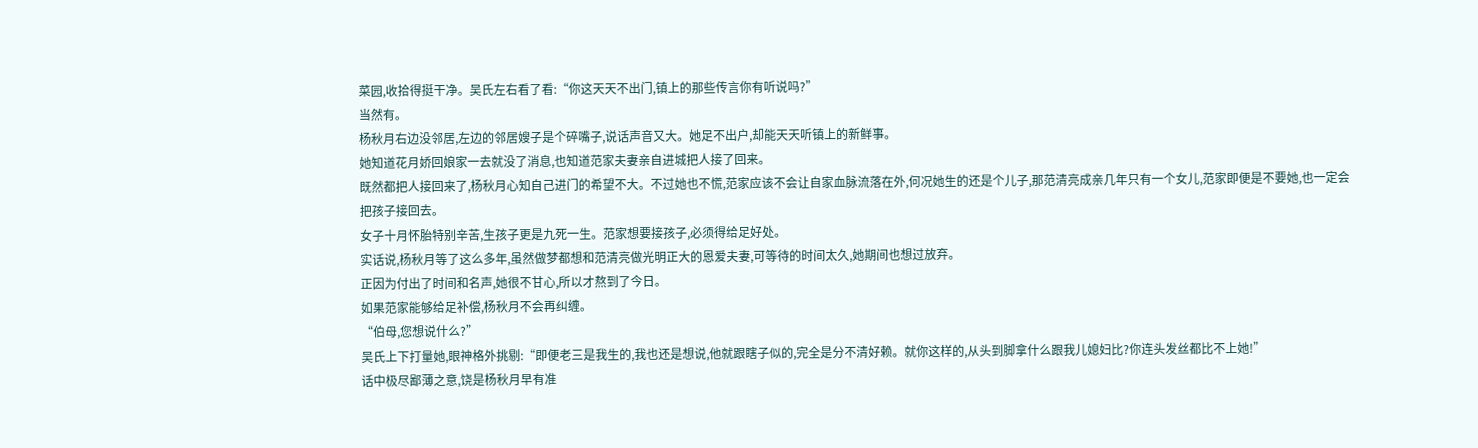菜园,收拾得挺干净。吴氏左右看了看:“你这天天不出门,镇上的那些传言你有听说吗?”
当然有。
杨秋月右边没邻居,左边的邻居嫂子是个碎嘴子,说话声音又大。她足不出户,却能天天听镇上的新鲜事。
她知道花月娇回娘家一去就没了消息,也知道范家夫妻亲自进城把人接了回来。
既然都把人接回来了,杨秋月心知自己进门的希望不大。不过她也不慌,范家应该不会让自家血脉流落在外,何况她生的还是个儿子,那范清亮成亲几年只有一个女儿,范家即便是不要她,也一定会把孩子接回去。
女子十月怀胎特别辛苦,生孩子更是九死一生。范家想要接孩子,必须得给足好处。
实话说,杨秋月等了这么多年,虽然做梦都想和范清亮做光明正大的恩爱夫妻,可等待的时间太久,她期间也想过放弃。
正因为付出了时间和名声,她很不甘心,所以才熬到了今日。
如果范家能够给足补偿,杨秋月不会再纠缠。
“伯母,您想说什么?”
吴氏上下打量她,眼神格外挑剔:“即便老三是我生的,我也还是想说,他就跟瞎子似的,完全是分不清好赖。就你这样的,从头到脚拿什么跟我儿媳妇比?你连头发丝都比不上她!”
话中极尽鄙薄之意,饶是杨秋月早有准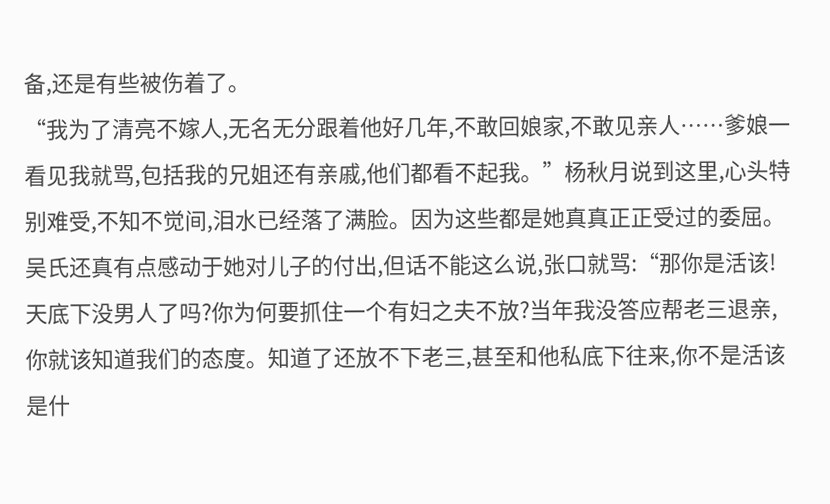备,还是有些被伤着了。
“我为了清亮不嫁人,无名无分跟着他好几年,不敢回娘家,不敢见亲人……爹娘一看见我就骂,包括我的兄姐还有亲戚,他们都看不起我。”杨秋月说到这里,心头特别难受,不知不觉间,泪水已经落了满脸。因为这些都是她真真正正受过的委屈。
吴氏还真有点感动于她对儿子的付出,但话不能这么说,张口就骂:“那你是活该!天底下没男人了吗?你为何要抓住一个有妇之夫不放?当年我没答应帮老三退亲,你就该知道我们的态度。知道了还放不下老三,甚至和他私底下往来,你不是活该是什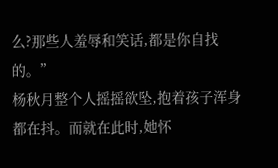么?那些人羞辱和笑话,都是你自找的。”
杨秋月整个人摇摇欲坠,抱着孩子浑身都在抖。而就在此时,她怀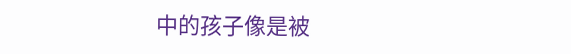中的孩子像是被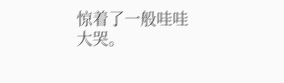惊着了一般哇哇大哭。